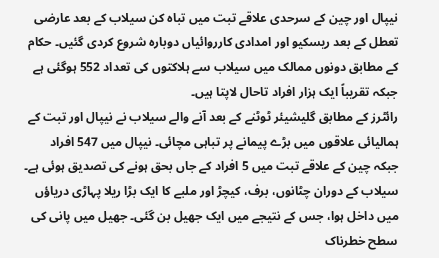نیپال اور چین کے سرحدی علاقے تبت میں تباہ کن سیلاب کے بعد عارضی تعطل کے بعد ریسکیو اور امدادی کارروائیاں دوبارہ شروع کردی گئیں۔ حکام کے مطابق دونوں ممالک میں سیلاب سے ہلاکتوں کی تعداد 552 ہوگئی ہے جبکہ تقریباً ایک ہزار افراد تاحال لاپتا ہیں۔
رائٹرز کے مطابق گلیشیئر ٹوٹنے کے بعد آنے والے سیلاب نے نیپال اور تبت کے ہمالیائی علاقوں میں بڑے پیمانے پر تباہی مچائی۔ نیپال میں 547 افراد جبکہ چین کے علاقے تبت میں 5 افراد کے جاں بحق ہونے کی تصدیق ہوئی ہے۔
سیلاب کے دوران چٹانوں، برف، کیچڑ اور ملبے کا ایک بڑا ریلا پہاڑی دریاؤں میں داخل ہوا، جس کے نتیجے میں ایک جھیل بن گئی۔ جھیل میں پانی کی سطح خطرناک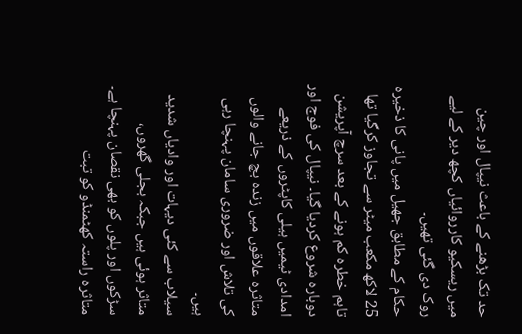حد تک بڑھنے کے باعث نیپال اور چین میں ریسکیو کارروائیاں کچھ دیر کے لیے روک دی گئی تھیں۔
حکام کے مطابق جھیل میں پانی کا ذخیرہ 25 لاکھ مکعب میٹر سے تجاوز کرگیا تھا تاہم خطرہ کم ہونے کے بعد سرچ آپریشن دوبارہ شروع کردیا گیا۔ نیپال کی فوج اور امدادی ٹیمیں ہیلی کاپٹروں کے ذریعے متاثرہ علاقوں میں زندہ بچ جانے والوں کی تلاش اور ضروری سامان پہنچا رہی ہیں۔
سیلاب سے کئی دیہات اور وادیاں شدید متاثر ہوئی ہیں جبکہ بجلی گھروں، سڑکوں اور پلوں کو بھی نقصان پہنچا ہے۔ متاثرہ راستہ کھٹمنڈو کو تبت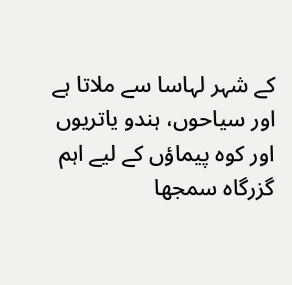کے شہر لہاسا سے ملاتا ہے اور سیاحوں، ہندو یاتریوں اور کوہ پیماؤں کے لیے اہم گزرگاہ سمجھا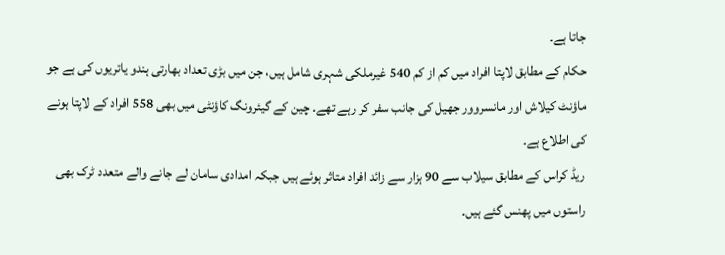جاتا ہے۔
حکام کے مطابق لاپتا افراد میں کم از کم 540 غیرملکی شہری شامل ہیں، جن میں بڑی تعداد بھارتی ہندو یاتریوں کی ہے جو ماؤنٹ کیلاش اور مانسروور جھیل کی جانب سفر کر رہے تھے۔ چین کے گیئرونگ کاؤنٹی میں بھی 558 افراد کے لاپتا ہونے کی اطلاع ہے۔
ریڈ کراس کے مطابق سیلاب سے 90 ہزار سے زائد افراد متاثر ہوئے ہیں جبکہ امدادی سامان لے جانے والے متعدد ٹرک بھی راستوں میں پھنس گئے ہیں۔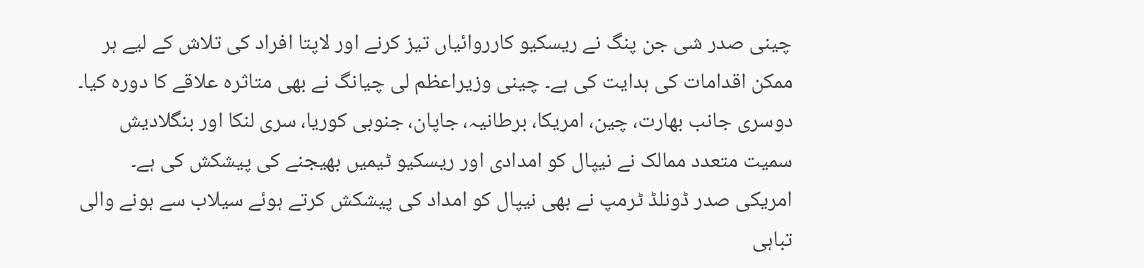چینی صدر شی جن پنگ نے ریسکیو کارروائیاں تیز کرنے اور لاپتا افراد کی تلاش کے لیے ہر ممکن اقدامات کی ہدایت کی ہے۔ چینی وزیراعظم لی چیانگ نے بھی متاثرہ علاقے کا دورہ کیا۔
دوسری جانب بھارت، چین، امریکا، برطانیہ، جاپان، جنوبی کوریا، سری لنکا اور بنگلادیش سمیت متعدد ممالک نے نیپال کو امدادی اور ریسکیو ٹیمیں بھیجنے کی پیشکش کی ہے۔
امریکی صدر ڈونلڈ ٹرمپ نے بھی نیپال کو امداد کی پیشکش کرتے ہوئے سیلاب سے ہونے والی تباہی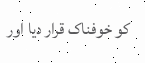کو خوفناک قرار دیا اور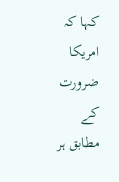کہا کہ امریکا ضرورت کے مطابق ہر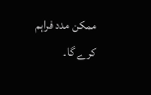ممکن مدد فراہم کرے گا۔